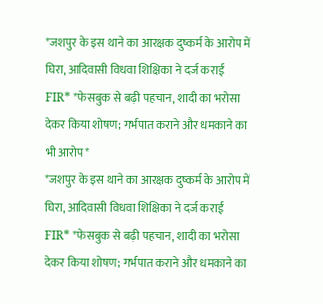*जशपुर के इस थाने का आरक्षक दुष्कर्म के आरोप में घिरा, आदिवासी विधवा शिक्षिका ने दर्ज कराई FIR* *फेसबुक से बढ़ी पहचान, शादी का भरोसा देकर किया शोषण; गर्भपात कराने और धमकाने का भी आरोप*
*जशपुर के इस थाने का आरक्षक दुष्कर्म के आरोप में घिरा, आदिवासी विधवा शिक्षिका ने दर्ज कराई FIR* *फेसबुक से बढ़ी पहचान, शादी का भरोसा देकर किया शोषण; गर्भपात कराने और धमकाने का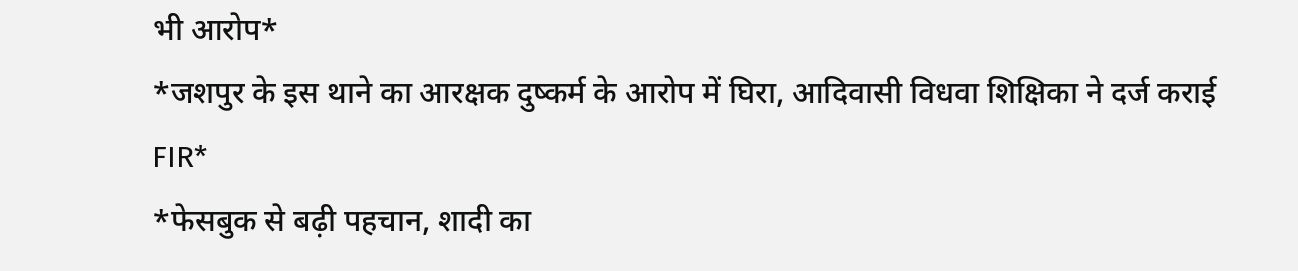भी आरोप*
*जशपुर के इस थाने का आरक्षक दुष्कर्म के आरोप में घिरा, आदिवासी विधवा शिक्षिका ने दर्ज कराई FIR*
*फेसबुक से बढ़ी पहचान, शादी का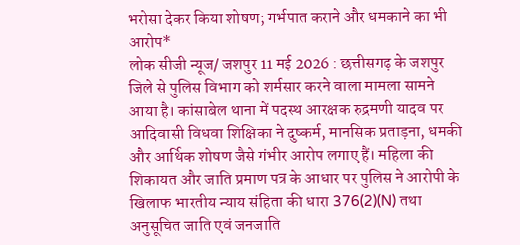भरोसा देकर किया शोषण; गर्भपात कराने और धमकाने का भी आरोप*
लोक सीजी न्यूज/ जशपुर 11 मई 2026 : छत्तीसगढ़ के जशपुर जिले से पुलिस विभाग को शर्मसार करने वाला मामला सामने आया है। कांसाबेल थाना में पदस्थ आरक्षक रुद्रमणी यादव पर आदिवासी विधवा शिक्षिका ने दुष्कर्म, मानसिक प्रताड़ना, धमकी और आर्थिक शोषण जैसे गंभीर आरोप लगाए हैं। महिला की शिकायत और जाति प्रमाण पत्र के आधार पर पुलिस ने आरोपी के खिलाफ भारतीय न्याय संहिता की धारा 376(2)(N) तथा अनुसूचित जाति एवं जनजाति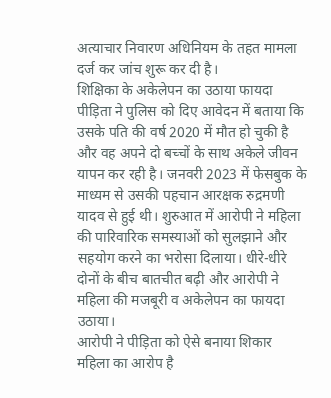अत्याचार निवारण अधिनियम के तहत मामला दर्ज कर जांच शुरू कर दी है।
शिक्षिका के अकेलेपन का उठाया फायदा
पीड़िता ने पुलिस को दिए आवेदन में बताया कि उसके पति की वर्ष 2020 में मौत हो चुकी है और वह अपने दो बच्चों के साथ अकेले जीवन यापन कर रही है। जनवरी 2023 में फेसबुक के माध्यम से उसकी पहचान आरक्षक रुद्रमणी यादव से हुई थी। शुरुआत में आरोपी ने महिला की पारिवारिक समस्याओं को सुलझाने और सहयोग करने का भरोसा दिलाया। धीरे-धीरे दोनों के बीच बातचीत बढ़ी और आरोपी ने महिला की मजबूरी व अकेलेपन का फायदा उठाया।
आरोपी ने पीड़िता को ऐसे बनाया शिकार
महिला का आरोप है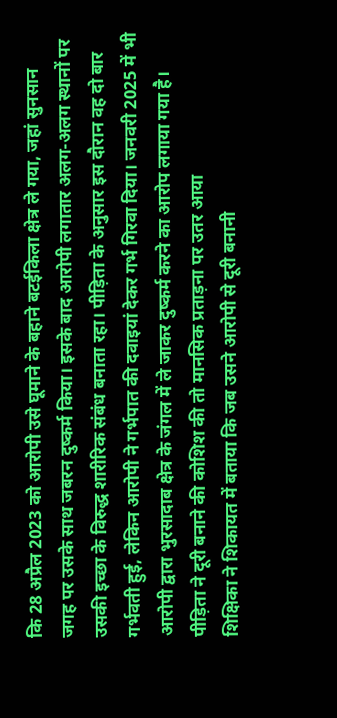कि 28 अप्रैल 2023 को आरोपी उसे घूमाने के बहाने बटईकिला क्षेत्र ले गया, जहां सुनसान जगह पर उसके साथ जबरन दुष्कर्म किया। इसके बाद आरोपी लगातार अलग-अलग स्थानों पर उसकी इच्छा के विरुद्ध शारीरिक संबंध बनाता रहा। पीड़िता के अनुसार इस दौरान वह दो बार गर्भवती हुई, लेकिन आरोपी ने गर्भपात की दवाइयां देकर गर्भ गिरवा दिया। जनवरी 2025 में भी आरोपी द्वारा भुरसादाब क्षेत्र के जंगल में ले जाकर दुष्कर्म करने का आरोप लगाया गया है।
पीड़िता ने दूरी बनाने की कोशिश की तो मानसिक प्रताड़ना पर उतर आया
शिक्षिका ने शिकायत में बताया कि जब उसने आरोपी से दूरी बनानी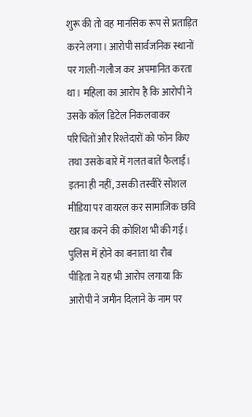शुरू की तो वह मानसिक रूप से प्रताड़ित करने लगा। आरोपी सार्वजनिक स्थानों पर गाली-गलौज कर अपमानित करता था। महिला का आरोप है कि आरोपी ने उसके कॉल डिटेल निकलवाकर परिचितों और रिश्तेदारों को फोन किए तथा उसके बारे में गलत बातें फैलाईं। इतना ही नहीं, उसकी तस्वीरें सोशल मीडिया पर वायरल कर सामाजिक छवि खराब करने की कोशिश भी की गई।
पुलिस में होने का बनाता था रौब
पीड़िता ने यह भी आरोप लगाया कि आरोपी ने जमीन दिलाने के नाम पर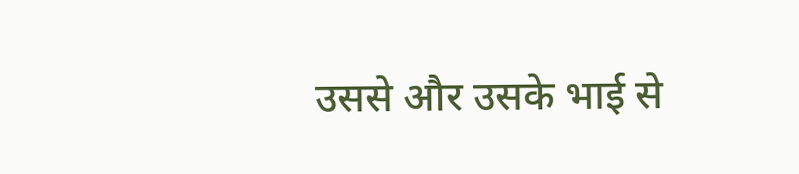उससे और उसके भाई से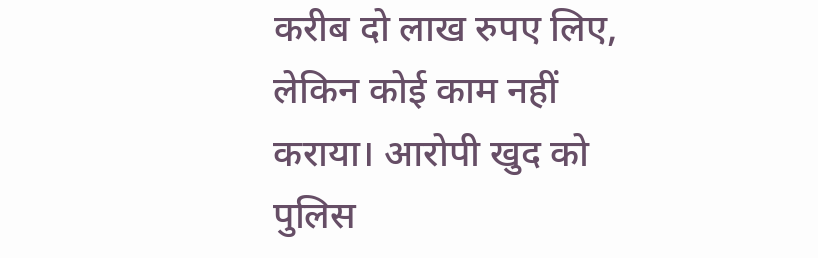करीब दो लाख रुपए लिए, लेकिन कोई काम नहीं कराया। आरोपी खुद को पुलिस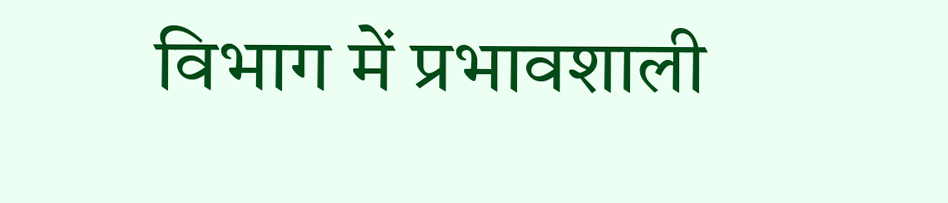विभाग में प्रभावशाली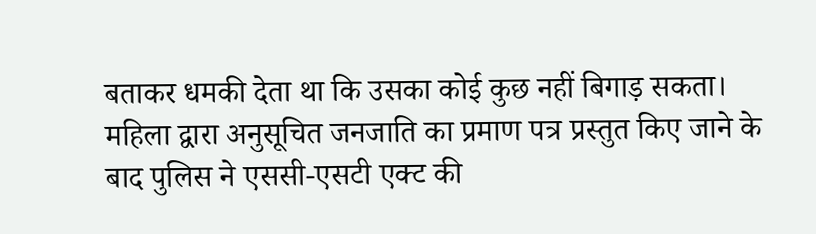बताकर धमकी देता था कि उसका कोई कुछ नहीं बिगाड़ सकता।
महिला द्वारा अनुसूचित जनजाति का प्रमाण पत्र प्रस्तुत किए जाने के बाद पुलिस ने एससी-एसटी एक्ट की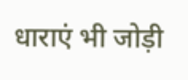धाराएं भी जोड़ी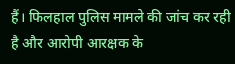हैं। फिलहाल पुलिस मामले की जांच कर रही है और आरोपी आरक्षक के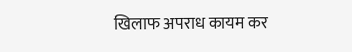खिलाफ अपराध कायम कर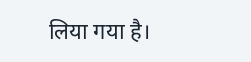लिया गया है।